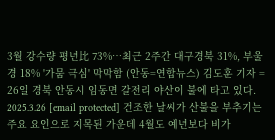3월 강수량 평년比 73%…최근 2주간 대구경북 31%, 부울경 18% '가뭄 극심' 막막함 (안동=연합뉴스) 김도훈 기자 = 26일 경북 안동시 임동면 갈전리 야산이 불에 타고 있다. 2025.3.26 [email protected] 건조한 날씨가 산불을 부추기는 주요 요인으로 지목된 가운데 4월도 예년보다 비가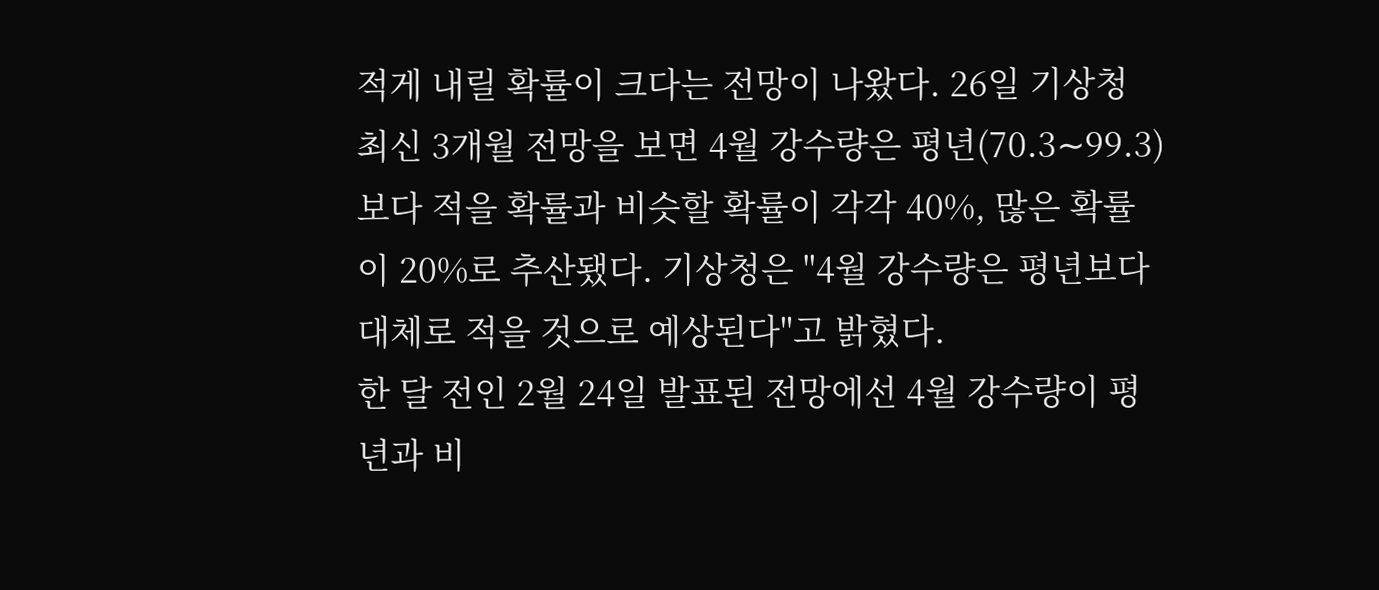적게 내릴 확률이 크다는 전망이 나왔다. 26일 기상청 최신 3개월 전망을 보면 4월 강수량은 평년(70.3∼99.3)보다 적을 확률과 비슷할 확률이 각각 40%, 많은 확률이 20%로 추산됐다. 기상청은 "4월 강수량은 평년보다 대체로 적을 것으로 예상된다"고 밝혔다.
한 달 전인 2월 24일 발표된 전망에선 4월 강수량이 평년과 비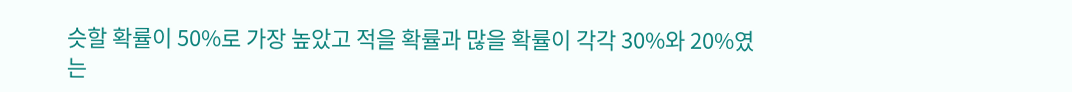슷할 확률이 50%로 가장 높았고 적을 확률과 많을 확률이 각각 30%와 20%였는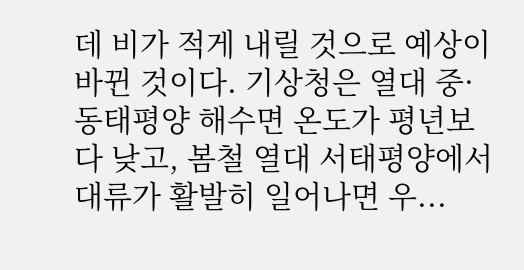데 비가 적게 내릴 것으로 예상이 바뀐 것이다. 기상청은 열대 중·동태평양 해수면 온도가 평년보다 낮고, 봄철 열대 서태평양에서 대류가 활발히 일어나면 우...